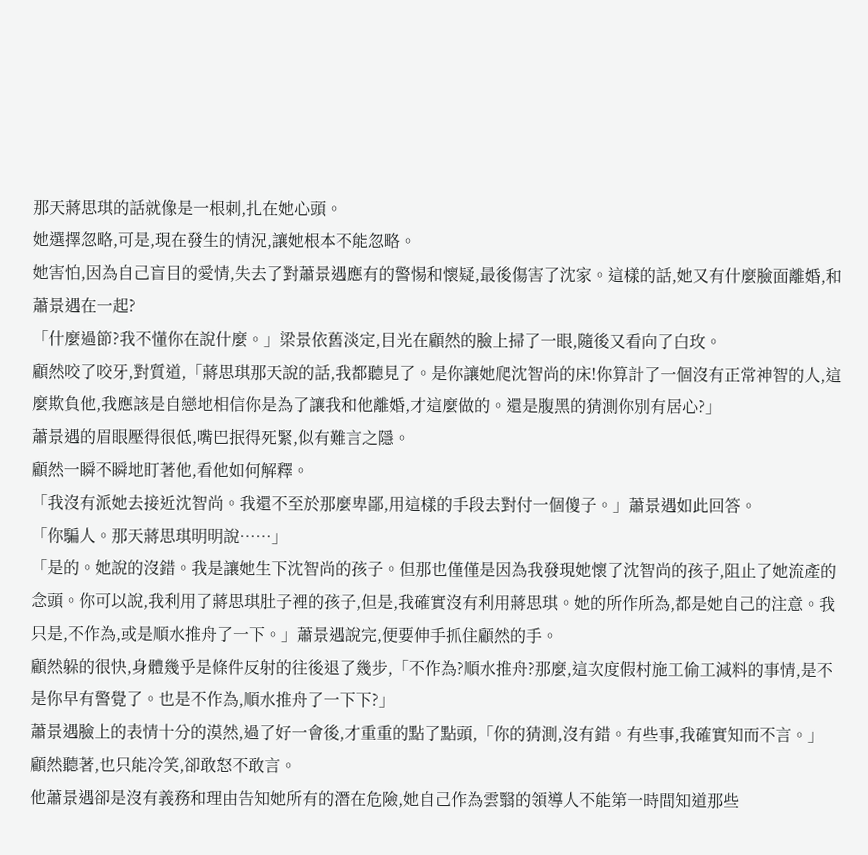那天蔣思琪的話就像是一根刺,扎在她心頭。
她選擇忽略,可是,現在發生的情況,讓她根本不能忽略。
她害怕,因為自己盲目的愛情,失去了對蕭景遇應有的警惕和懷疑,最後傷害了沈家。這樣的話,她又有什麼臉面離婚,和蕭景遇在一起?
「什麼過節?我不懂你在說什麼。」梁景依舊淡定,目光在顧然的臉上掃了一眼,隨後又看向了白玫。
顧然咬了咬牙,對質道,「蔣思琪那天說的話,我都聽見了。是你讓她爬沈智尚的床!你算計了一個沒有正常神智的人,這麼欺負他,我應該是自戀地相信你是為了讓我和他離婚,才這麼做的。還是腹黑的猜測你別有居心?」
蕭景遇的眉眼壓得很低,嘴巴抿得死緊,似有難言之隱。
顧然一瞬不瞬地盯著他,看他如何解釋。
「我沒有派她去接近沈智尚。我還不至於那麼卑鄙,用這樣的手段去對付一個傻子。」蕭景遇如此回答。
「你騙人。那天蔣思琪明明說……」
「是的。她說的沒錯。我是讓她生下沈智尚的孩子。但那也僅僅是因為我發現她懷了沈智尚的孩子,阻止了她流產的念頭。你可以說,我利用了蔣思琪肚子裡的孩子,但是,我確實沒有利用蔣思琪。她的所作所為,都是她自己的注意。我只是,不作為,或是順水推舟了一下。」蕭景遇說完,便要伸手抓住顧然的手。
顧然躲的很快,身體幾乎是條件反射的往後退了幾步,「不作為?順水推舟?那麼,這次度假村施工偷工減料的事情,是不是你早有警覺了。也是不作為,順水推舟了一下下?」
蕭景遇臉上的表情十分的漠然,過了好一會後,才重重的點了點頭,「你的猜測,沒有錯。有些事,我確實知而不言。」
顧然聽著,也只能冷笑,卻敢怒不敢言。
他蕭景遇卻是沒有義務和理由告知她所有的潛在危險,她自己作為雲翳的領導人不能第一時間知道那些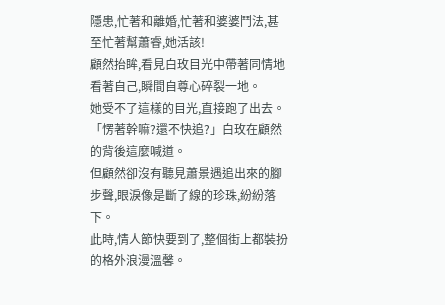隱患,忙著和離婚,忙著和婆婆鬥法,甚至忙著幫蕭睿,她活該!
顧然抬眸,看見白玫目光中帶著同情地看著自己,瞬間自尊心碎裂一地。
她受不了這樣的目光,直接跑了出去。
「愣著幹嘛?還不快追?」白玫在顧然的背後這麼喊道。
但顧然卻沒有聽見蕭景遇追出來的腳步聲,眼淚像是斷了線的珍珠,紛紛落下。
此時,情人節快要到了,整個街上都裝扮的格外浪漫溫馨。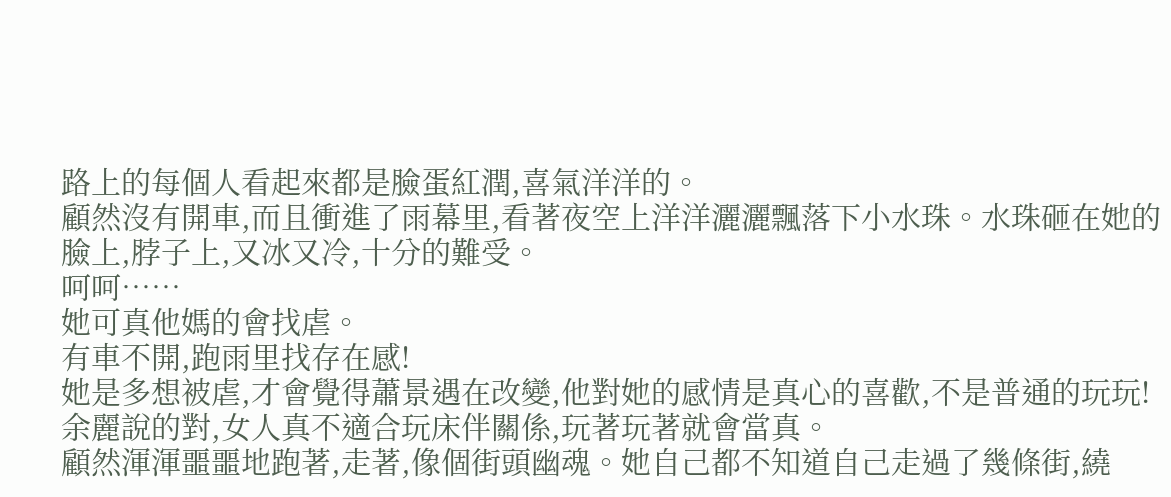路上的每個人看起來都是臉蛋紅潤,喜氣洋洋的。
顧然沒有開車,而且衝進了雨幕里,看著夜空上洋洋灑灑飄落下小水珠。水珠砸在她的臉上,脖子上,又冰又冷,十分的難受。
呵呵……
她可真他媽的會找虐。
有車不開,跑雨里找存在感!
她是多想被虐,才會覺得蕭景遇在改變,他對她的感情是真心的喜歡,不是普通的玩玩!
余麗說的對,女人真不適合玩床伴關係,玩著玩著就會當真。
顧然渾渾噩噩地跑著,走著,像個街頭幽魂。她自己都不知道自己走過了幾條街,繞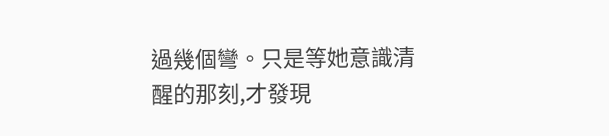過幾個彎。只是等她意識清醒的那刻,才發現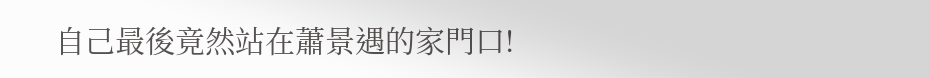自己最後竟然站在蕭景遇的家門口!